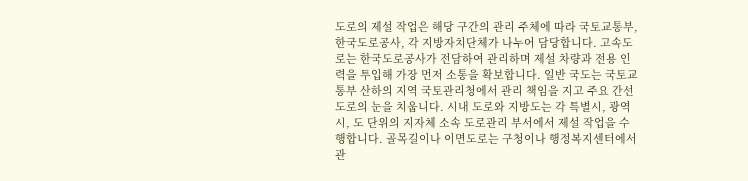도로의 제설 작업은 해당 구간의 관리 주체에 따라 국토교통부, 한국도로공사, 각 지방자치단체가 나누어 담당합니다. 고속도로는 한국도로공사가 전담하여 관리하며 제설 차량과 전용 인력을 투입해 가장 먼저 소통을 확보합니다. 일반 국도는 국토교통부 산하의 지역 국토관리청에서 관리 책임을 지고 주요 간선 도로의 눈을 치웁니다. 시내 도로와 지방도는 각 특별시, 광역시, 도 단위의 지자체 소속 도로관리 부서에서 제설 작업을 수행합니다. 골목길이나 이면도로는 구청이나 행정복지센터에서 관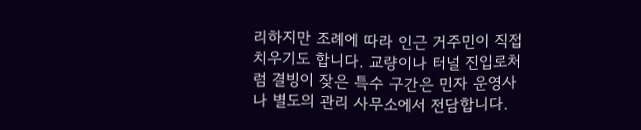리하지만 조례에 따라 인근 거주민이 직접 치우기도 합니다. 교량이나 터널 진입로처럼 결빙이 잦은 특수 구간은 민자 운영사나 별도의 관리 사무소에서 전담합니다.